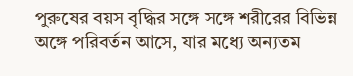পুরুষের বয়স বৃদ্ধির সঙ্গে সঙ্গে শরীরের বিভিন্ন অঙ্গে পরিবর্তন আসে, যার মধ্যে অন্যতম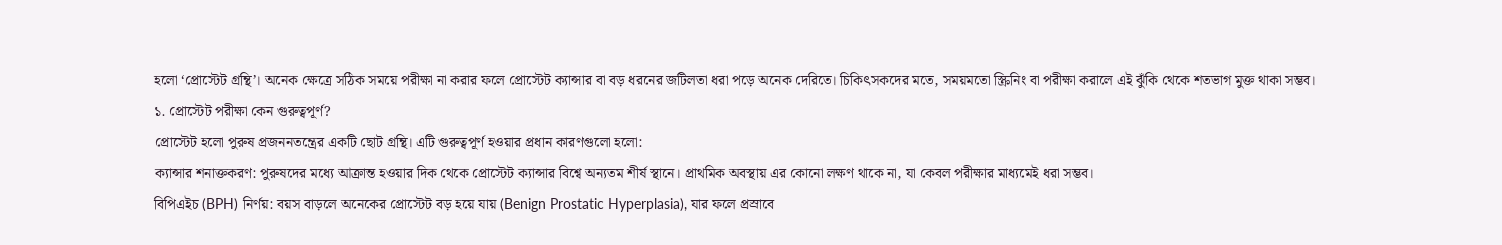হলো ‘প্রোস্টেট গ্রন্থি’। অনেক ক্ষেত্রে সঠিক সময়ে পরীক্ষা না করার ফলে প্রোস্টেট ক্যান্সার বা বড় ধরনের জটিলতা ধরা পড়ে অনেক দেরিতে। চিকিৎসকদের মতে, সময়মতো স্ক্রিনিং বা পরীক্ষা করালে এই ঝুঁকি থেকে শতভাগ মুক্ত থাকা সম্ভব।
১. প্রোস্টেট পরীক্ষা কেন গুরুত্বপূর্ণ?
প্রোস্টেট হলো পুরুষ প্রজননতন্ত্রের একটি ছোট গ্রন্থি। এটি গুরুত্বপূর্ণ হওয়ার প্রধান কারণগুলো হলো:
ক্যান্সার শনাক্তকরণ: পুরুষদের মধ্যে আক্রান্ত হওয়ার দিক থেকে প্রোস্টেট ক্যান্সার বিশ্বে অন্যতম শীর্ষ স্থানে। প্রাথমিক অবস্থায় এর কোনো লক্ষণ থাকে না, যা কেবল পরীক্ষার মাধ্যমেই ধরা সম্ভব।
বিপিএইচ (BPH) নির্ণয়: বয়স বাড়লে অনেকের প্রোস্টেট বড় হয়ে যায় (Benign Prostatic Hyperplasia), যার ফলে প্রস্রাবে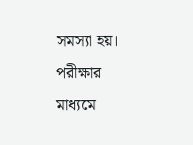সমস্যা হয়। পরীক্ষার মাধ্যমে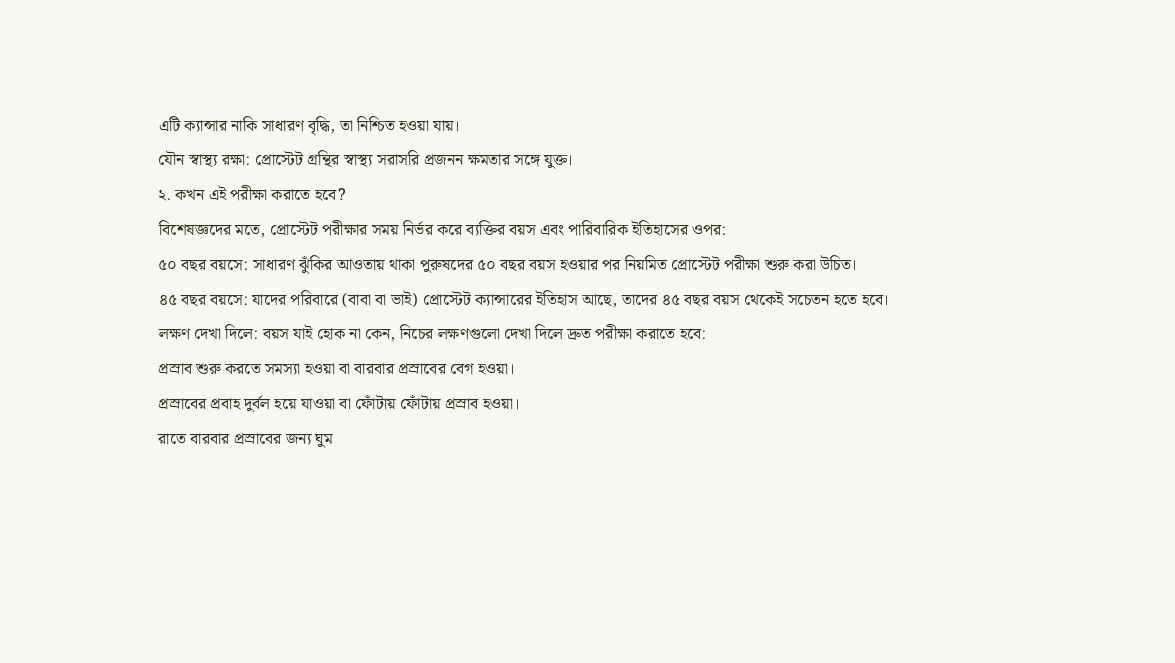এটি ক্যান্সার নাকি সাধারণ বৃদ্ধি, তা নিশ্চিত হওয়া যায়।
যৌন স্বাস্থ্য রক্ষা: প্রোস্টেট গ্রন্থির স্বাস্থ্য সরাসরি প্রজনন ক্ষমতার সঙ্গে যুক্ত।
২. কখন এই পরীক্ষা করাতে হবে?
বিশেষজ্ঞদের মতে, প্রোস্টেট পরীক্ষার সময় নির্ভর করে ব্যক্তির বয়স এবং পারিবারিক ইতিহাসের ওপর:
৫০ বছর বয়সে: সাধারণ ঝুঁকির আওতায় থাকা পুরুষদের ৫০ বছর বয়স হওয়ার পর নিয়মিত প্রোস্টেট পরীক্ষা শুরু করা উচিত।
৪৫ বছর বয়সে: যাদের পরিবারে (বাবা বা ভাই) প্রোস্টেট ক্যান্সারের ইতিহাস আছে, তাদের ৪৫ বছর বয়স থেকেই সচেতন হতে হবে।
লক্ষণ দেখা দিলে: বয়স যাই হোক না কেন, নিচের লক্ষণগুলো দেখা দিলে দ্রুত পরীক্ষা করাতে হবে:
প্রস্রাব শুরু করতে সমস্যা হওয়া বা বারবার প্রস্রাবের বেগ হওয়া।
প্রস্রাবের প্রবাহ দুর্বল হয়ে যাওয়া বা ফোঁটায় ফোঁটায় প্রস্রাব হওয়া।
রাতে বারবার প্রস্রাবের জন্য ঘুম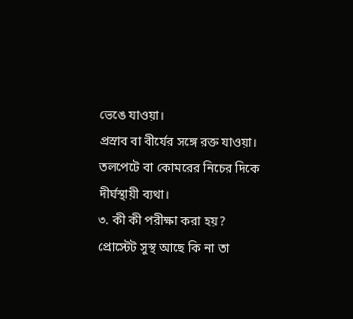ভেঙে যাওয়া।
প্রস্রাব বা বীর্যের সঙ্গে রক্ত যাওয়া।
তলপেটে বা কোমরের নিচের দিকে দীর্ঘস্থায়ী ব্যথা।
৩. কী কী পরীক্ষা করা হয়?
প্রোস্টেট সুস্থ আছে কি না তা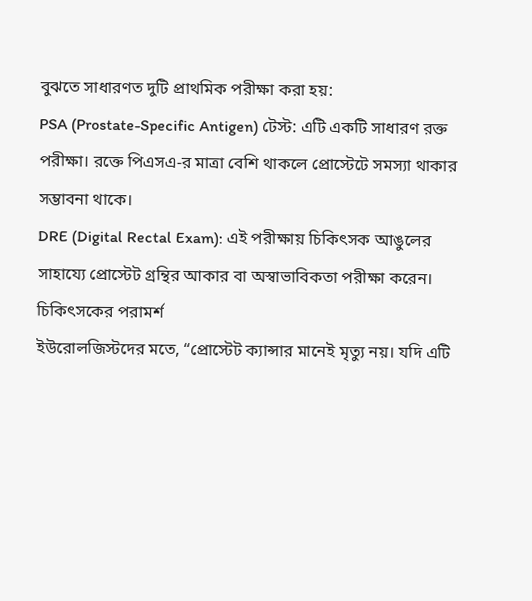বুঝতে সাধারণত দুটি প্রাথমিক পরীক্ষা করা হয়:
PSA (Prostate-Specific Antigen) টেস্ট: এটি একটি সাধারণ রক্ত পরীক্ষা। রক্তে পিএসএ-র মাত্রা বেশি থাকলে প্রোস্টেটে সমস্যা থাকার সম্ভাবনা থাকে।
DRE (Digital Rectal Exam): এই পরীক্ষায় চিকিৎসক আঙুলের সাহায্যে প্রোস্টেট গ্রন্থির আকার বা অস্বাভাবিকতা পরীক্ষা করেন।
চিকিৎসকের পরামর্শ
ইউরোলজিস্টদের মতে, “প্রোস্টেট ক্যান্সার মানেই মৃত্যু নয়। যদি এটি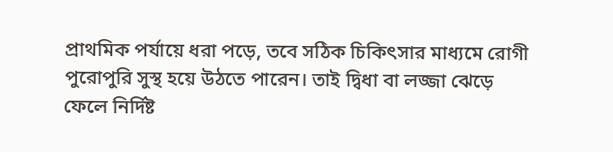প্রাথমিক পর্যায়ে ধরা পড়ে, তবে সঠিক চিকিৎসার মাধ্যমে রোগী পুরোপুরি সুস্থ হয়ে উঠতে পারেন। তাই দ্বিধা বা লজ্জা ঝেড়ে ফেলে নির্দিষ্ট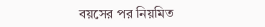বয়সের পর নিয়মিত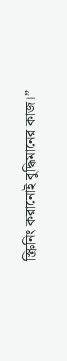স্ক্রিনিং করানোই বুদ্ধিমানের কাজ।”